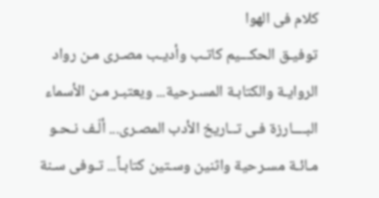كلام فى الهوا
توفيـق الحكـــيم كاتـب وأديـب مصـرى مـن رواد الروايـة والكتابـة المسـرحية... ويعتبـر مـن الأسماء البــــارزة فـى تــاريخ الأدب المصـرى... ألّـف نـحـو مـائـة مسـرحية واثنين وسـتين كتابـاً... تـوفى سـنة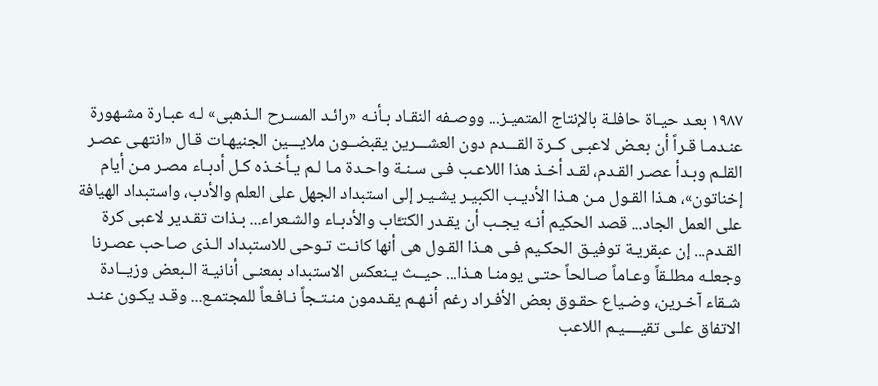١٩٨٧ بعـد حيـاة حافلـة بالإنتاج المتميـز... ووصـفه النقـاد بـأنـه «رائـد المسـرح الـذهبى» لـه عبـارة مشـهورة عنـدمـا قـراً أن بعـض لاعبـى كــرة القـــدم دون العشـــرين يقبضــون ملايـــين الجنيهـات قـال «انتهـى عصـر القلـم وبـدأ عصـر القـدم، لقـد أخـذ هذا اللاعـب فـى سـنـة واحـدة مـا لـم يـأخـذه كـل أدبـاء مصـر مـن أيام إخناتون»، هـذا القـول مـن هـذا الأديـب الكبيـر يشـيـر إلى استبداد الجهل على العلم والأدب، واستبداد الهيافة على العمل الجاد... قصد الحكيم أنـه يجـب أن يقـدر الكتـَّاب والأدبـاء والشـعراء... بـذات تقـدير لاعبى كرة القـدم... إن عبقريـة توفيـق الحكـيم فـى هـذا القـول هى أنها كانـت تـوحى للاستبداد الـذى صـاحب عصـرنا وجعلـه مطلـقاً وعـاماً صـالحاً حتـى يومنـا هـذا... حيــث يـنعكس الاستبداد بمعنـى أنانيـة الـبعض وزيــادة شـقاء آخـرين، وضـياع حقـوق بعض الأفـراد رغم أنـهـم يقـدمون منـتـجاً نـافـعاً للمجتمـع... وقـد يكـون عنـد الاتفاق علـى تقيــــيـم اللاعب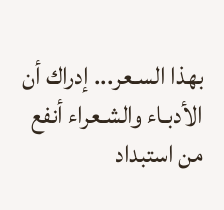بهذا السـعر... إدراك أن الأدبـاء والشـعراء أنفع من استبداد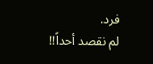فرد.
لم نقصد أحداً!!